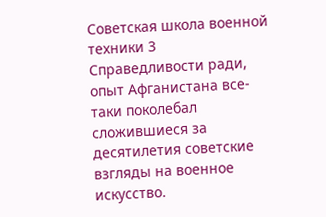Советская школа военной техники 3
Справедливости ради, опыт Афганистана все-таки поколебал сложившиеся за десятилетия советские взгляды на военное искусство.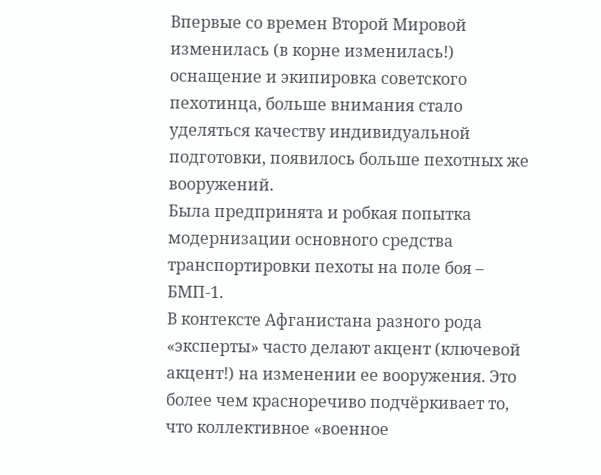Впервые со времен Второй Мировой изменилась (в корне изменилась!) оснащение и экипировка советского пехотинца, больше внимания стало уделяться качеству индивидуальной подготовки, появилось больше пехотных же вооружений.
Была предпринята и робкая попытка модернизации основного средства транспортировки пехоты на поле боя – БМП-1.
В контексте Афганистана разного рода «эксперты» часто делают акцент (ключевой акцент!) на изменении ее вооружения. Это более чем красноречиво подчёркивает то, что коллективное «военное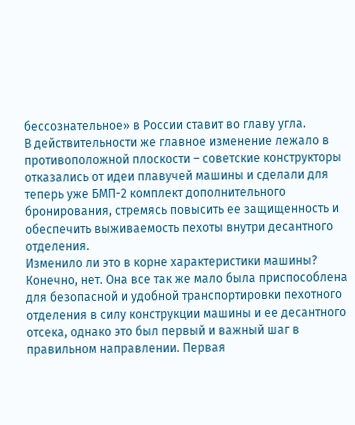бессознательное» в России ставит во главу угла.
В действительности же главное изменение лежало в противоположной плоскости – советские конструкторы отказались от идеи плавучей машины и сделали для теперь уже БМП-2 комплект дополнительного бронирования, стремясь повысить ее защищенность и обеспечить выживаемость пехоты внутри десантного отделения.
Изменило ли это в корне характеристики машины? Конечно, нет. Она все так же мало была приспособлена для безопасной и удобной транспортировки пехотного отделения в силу конструкции машины и ее десантного отсека, однако это был первый и важный шаг в правильном направлении. Первая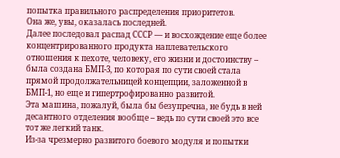попытка правильного распределения приоритетов.
Она же, увы, оказалась последней.
Далее последовал распад СССР — и восхождение еще более концентрированного продукта наплевательского отношения к пехоте, человеку, его жизни и достоинству – была создана БМП-3, по которая по сути своей стала прямой продолжательницей концепции, заложенной в БМП-1, но еще и гипертрофированно развитой.
Эта машина, пожалуй, была бы безупречна, не будь в ней десантного отделения вообще – ведь по сути своей это все тот же легкий танк.
Из-за чрезмерно развитого боевого модуля и попытки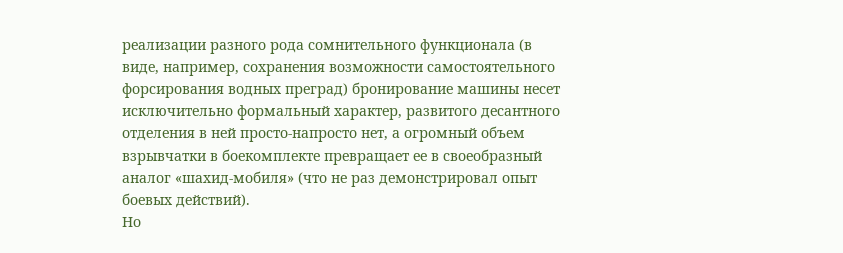реализации разного рода сомнительного функционала (в виде, например, сохранения возможности самостоятельного форсирования водных преград) бронирование машины несет исключительно формальный характер, развитого десантного отделения в ней просто-напросто нет, а огромный объем взрывчатки в боекомплекте превращает ее в своеобразный аналог «шахид-мобиля» (что не раз демонстрировал опыт боевых действий).
Но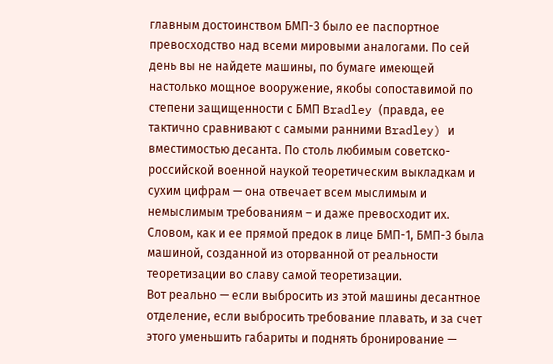главным достоинством БМП-3 было ее паспортное превосходство над всеми мировыми аналогами. По сей день вы не найдете машины, по бумаге имеющей настолько мощное вооружение, якобы сопоставимой по степени защищенности с БМП Bradley (правда, ее тактично сравнивают с самыми ранними Bradley) и вместимостью десанта. По столь любимым советско-российской военной наукой теоретическим выкладкам и сухим цифрам — она отвечает всем мыслимым и немыслимым требованиям – и даже превосходит их.
Словом, как и ее прямой предок в лице БМП-1, БМП-3 была машиной, созданной из оторванной от реальности теоретизации во славу самой теоретизации.
Вот реально — если выбросить из этой машины десантное отделение, если выбросить требование плавать, и за счет этого уменьшить габариты и поднять бронирование —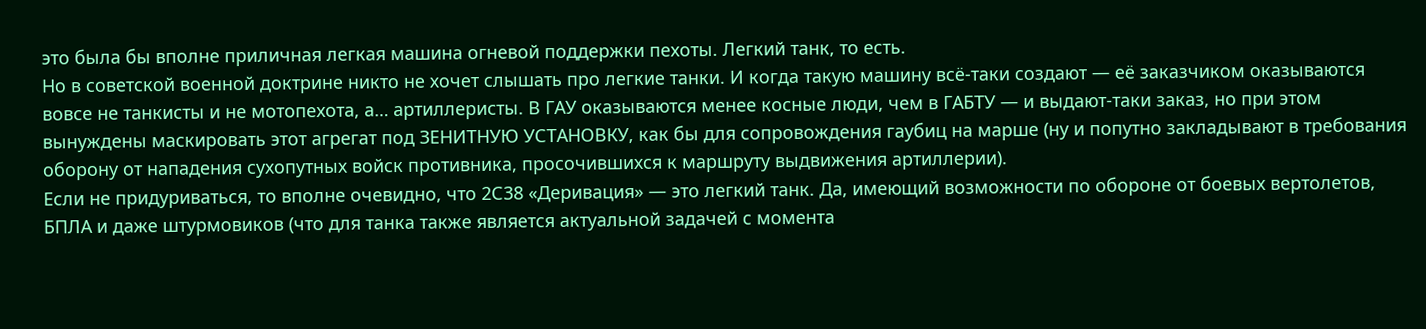это была бы вполне приличная легкая машина огневой поддержки пехоты. Легкий танк, то есть.
Но в советской военной доктрине никто не хочет слышать про легкие танки. И когда такую машину всё-таки создают — её заказчиком оказываются вовсе не танкисты и не мотопехота, а… артиллеристы. В ГАУ оказываются менее косные люди, чем в ГАБТУ — и выдают-таки заказ, но при этом вынуждены маскировать этот агрегат под ЗЕНИТНУЮ УСТАНОВКУ, как бы для сопровождения гаубиц на марше (ну и попутно закладывают в требования оборону от нападения сухопутных войск противника, просочившихся к маршруту выдвижения артиллерии).
Если не придуриваться, то вполне очевидно, что 2С38 «Деривация» — это легкий танк. Да, имеющий возможности по обороне от боевых вертолетов, БПЛА и даже штурмовиков (что для танка также является актуальной задачей с момента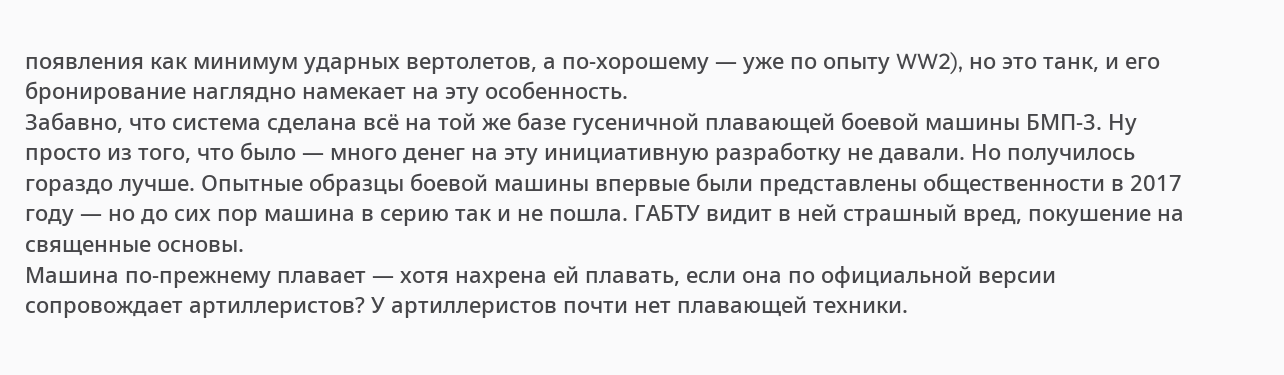появления как минимум ударных вертолетов, а по-хорошему — уже по опыту WW2), но это танк, и его бронирование наглядно намекает на эту особенность.
Забавно, что система сделана всё на той же базе гусеничной плавающей боевой машины БМП-3. Ну просто из того, что было — много денег на эту инициативную разработку не давали. Но получилось гораздо лучше. Опытные образцы боевой машины впервые были представлены общественности в 2017 году — но до сих пор машина в серию так и не пошла. ГАБТУ видит в ней страшный вред, покушение на священные основы.
Машина по-прежнему плавает — хотя нахрена ей плавать, если она по официальной версии сопровождает артиллеристов? У артиллеристов почти нет плавающей техники.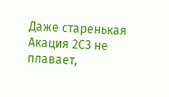Даже старенькая Акация 2С3 не плавает,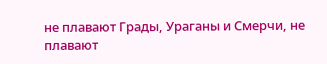не плавают Грады, Ураганы и Смерчи, не плавают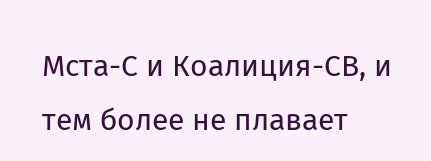Мста-С и Коалиция-СВ, и тем более не плавает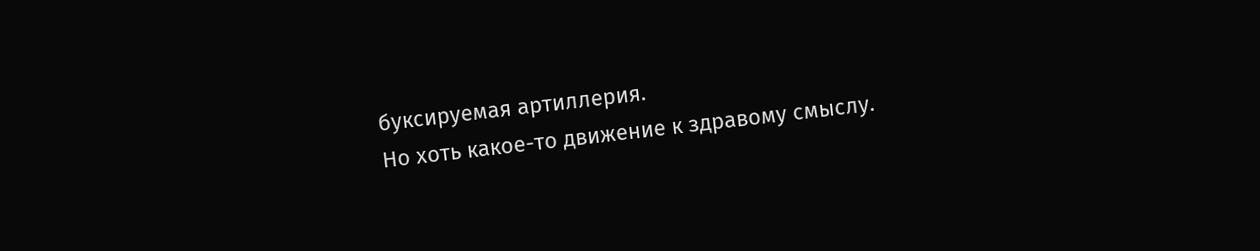буксируемая артиллерия.
Но хоть какое-то движение к здравому смыслу.